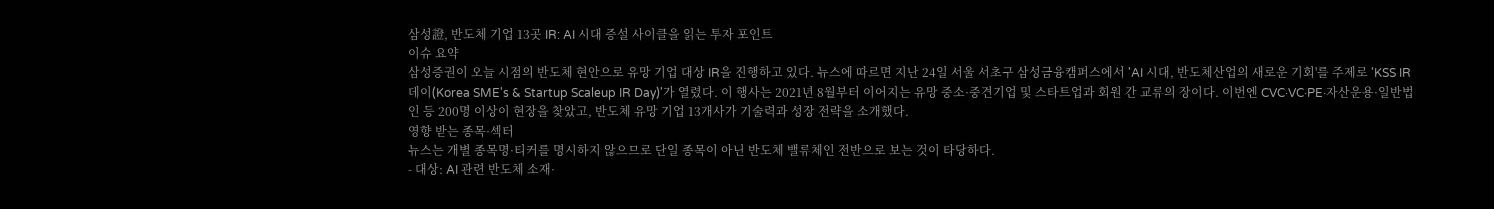삼성證, 반도체 기업 13곳 IR: AI 시대 증설 사이클을 읽는 투자 포인트
이슈 요약
삼성증권이 오늘 시점의 반도체 현안으로 유망 기업 대상 IR을 진행하고 있다. 뉴스에 따르면 지난 24일 서울 서초구 삼성금융캠퍼스에서 'AI 시대, 반도체산업의 새로운 기회'를 주제로 'KSS IR 데이(Korea SME's & Startup Scaleup IR Day)'가 열렸다. 이 행사는 2021년 8월부터 이어지는 유망 중소·중견기업 및 스타트업과 회원 간 교류의 장이다. 이번엔 CVC·VC·PE·자산운용·일반법인 등 200명 이상이 현장을 찾았고, 반도체 유망 기업 13개사가 기술력과 성장 전략을 소개했다.
영향 받는 종목·섹터
뉴스는 개별 종목명·티커를 명시하지 않으므로 단일 종목이 아닌 반도체 밸류체인 전반으로 보는 것이 타당하다.
- 대상: AI 관련 반도체 소재·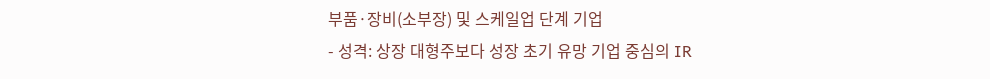부품·장비(소부장) 및 스케일업 단계 기업
- 성격: 상장 대형주보다 성장 초기 유망 기업 중심의 IR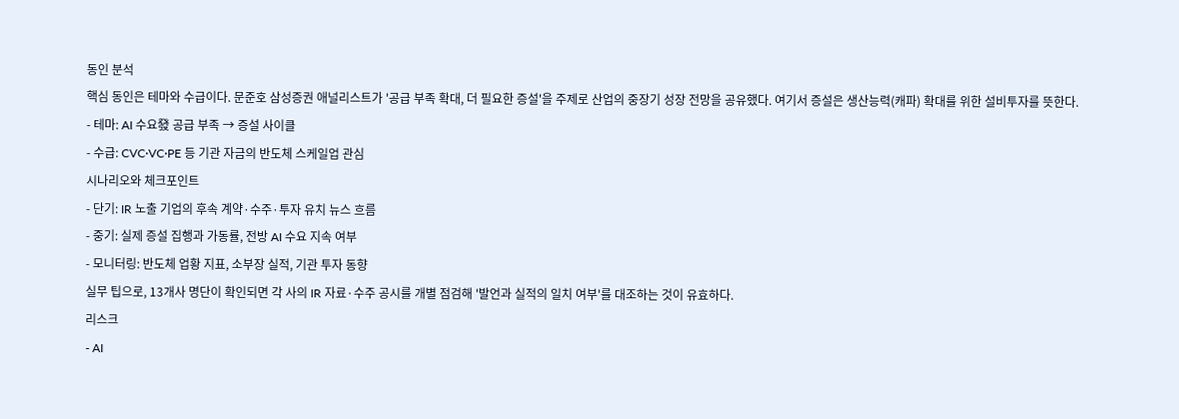동인 분석
핵심 동인은 테마와 수급이다. 문준호 삼성증권 애널리스트가 '공급 부족 확대, 더 필요한 증설'을 주제로 산업의 중장기 성장 전망을 공유했다. 여기서 증설은 생산능력(캐파) 확대를 위한 설비투자를 뜻한다.
- 테마: AI 수요發 공급 부족 → 증설 사이클
- 수급: CVC·VC·PE 등 기관 자금의 반도체 스케일업 관심
시나리오와 체크포인트
- 단기: IR 노출 기업의 후속 계약·수주·투자 유치 뉴스 흐름
- 중기: 실제 증설 집행과 가동률, 전방 AI 수요 지속 여부
- 모니터링: 반도체 업황 지표, 소부장 실적, 기관 투자 동향
실무 팁으로, 13개사 명단이 확인되면 각 사의 IR 자료·수주 공시를 개별 점검해 '발언과 실적의 일치 여부'를 대조하는 것이 유효하다.
리스크
- AI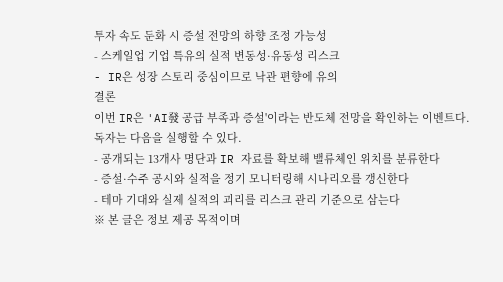투자 속도 둔화 시 증설 전망의 하향 조정 가능성
- 스케일업 기업 특유의 실적 변동성·유동성 리스크
- IR은 성장 스토리 중심이므로 낙관 편향에 유의
결론
이번 IR은 'AI發 공급 부족과 증설'이라는 반도체 전망을 확인하는 이벤트다. 독자는 다음을 실행할 수 있다.
- 공개되는 13개사 명단과 IR 자료를 확보해 밸류체인 위치를 분류한다
- 증설·수주 공시와 실적을 정기 모니터링해 시나리오를 갱신한다
- 테마 기대와 실제 실적의 괴리를 리스크 관리 기준으로 삼는다
※ 본 글은 정보 제공 목적이며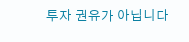투자 권유가 아닙니다